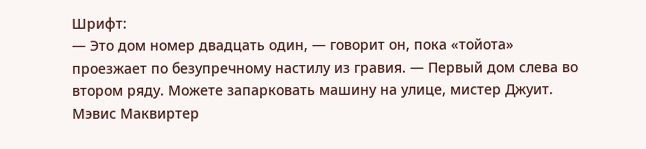Шрифт:
— Это дом номер двадцать один, — говорит он, пока «тойота» проезжает по безупречному настилу из гравия. — Первый дом слева во втором ряду. Можете запарковать машину на улице, мистер Джуит.
Мэвис Маквиртер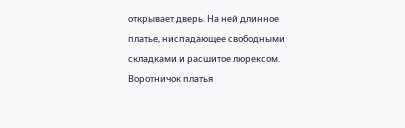открывает дверь. На ней длинное платье, ниспадающее свободными складками и расшитое люрексом. Воротничок платья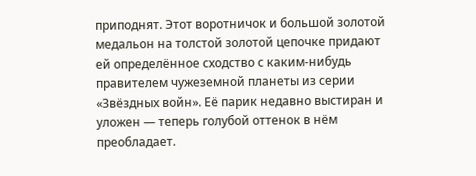приподнят. Этот воротничок и большой золотой медальон на толстой золотой цепочке придают ей определённое сходство с каким-нибудь правителем чужеземной планеты из серии «Звёздных войн». Её парик недавно выстиран и уложен — теперь голубой оттенок в нём преобладает.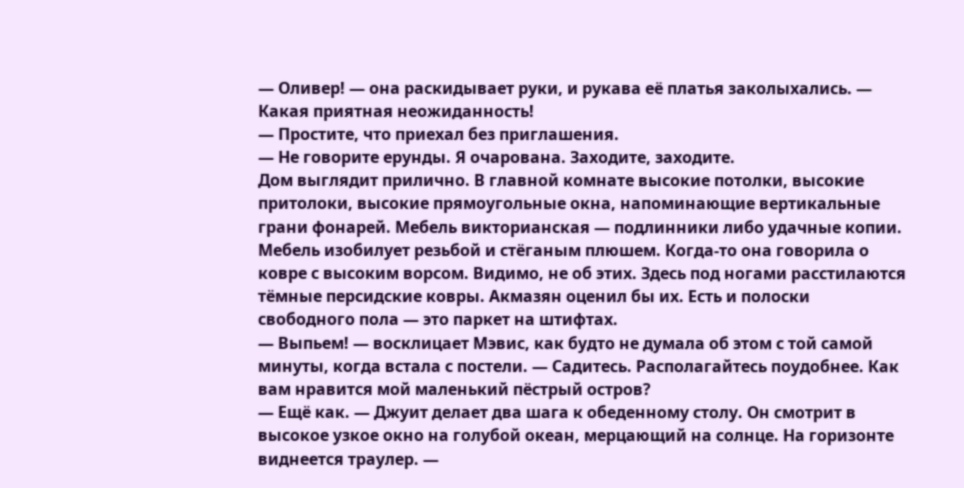— Оливер! — она раскидывает руки, и рукава её платья заколыхались. — Какая приятная неожиданность!
— Простите, что приехал без приглашения.
— Не говорите ерунды. Я очарована. Заходите, заходите.
Дом выглядит прилично. В главной комнате высокие потолки, высокие притолоки, высокие прямоугольные окна, напоминающие вертикальные грани фонарей. Мебель викторианская — подлинники либо удачные копии. Мебель изобилует резьбой и стёганым плюшем. Когда-то она говорила о ковре с высоким ворсом. Видимо, не об этих. Здесь под ногами расстилаются тёмные персидские ковры. Акмазян оценил бы их. Есть и полоски свободного пола — это паркет на штифтах.
— Выпьем! — восклицает Мэвис, как будто не думала об этом с той самой минуты, когда встала с постели. — Садитесь. Располагайтесь поудобнее. Как вам нравится мой маленький пёстрый остров?
— Ещё как. — Джуит делает два шага к обеденному столу. Он смотрит в высокое узкое окно на голубой океан, мерцающий на солнце. На горизонте виднеется траулер. —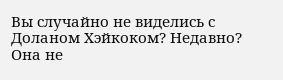Вы случайно не виделись с Доланом Хэйкоком? Недавно?
Она не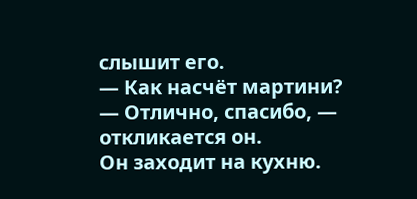слышит его.
— Как насчёт мартини?
— Отлично, спасибо, — откликается он.
Он заходит на кухню.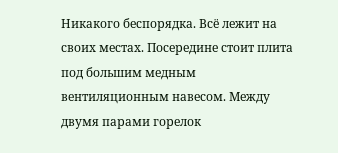Никакого беспорядка. Всё лежит на своих местах. Посередине стоит плита под большим медным вентиляционным навесом. Между двумя парами горелок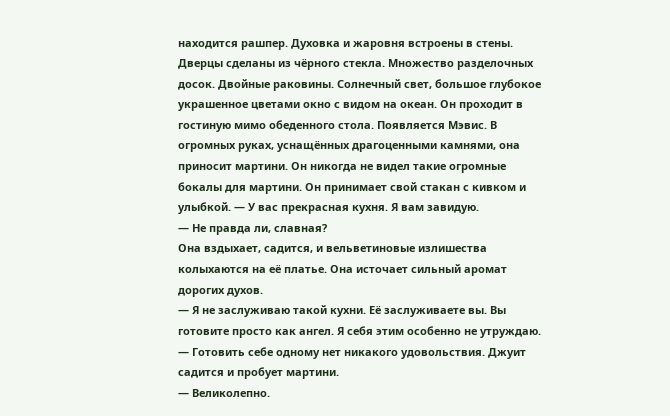находится рашпер. Духовка и жаровня встроены в стены. Дверцы сделаны из чёрного стекла. Множество разделочных досок. Двойные раковины. Солнечный свет, большое глубокое украшенное цветами окно с видом на океан. Он проходит в гостиную мимо обеденного стола. Появляется Мэвис. В огромных руках, уснащённых драгоценными камнями, она приносит мартини. Он никогда не видел такие огромные бокалы для мартини. Он принимает свой стакан с кивком и улыбкой. — У вас прекрасная кухня. Я вам завидую.
— Не правда ли, славная?
Она вздыхает, садится, и вельветиновые излишества колыхаются на её платье. Она источает сильный аромат дорогих духов.
— Я не заслуживаю такой кухни. Её заслуживаете вы. Вы готовите просто как ангел. Я себя этим особенно не утруждаю.
— Готовить себе одному нет никакого удовольствия. Джуит садится и пробует мартини.
— Великолепно.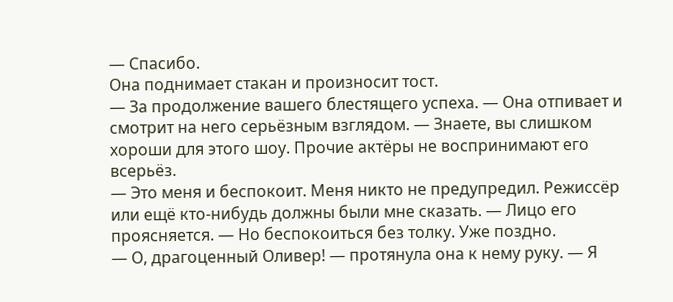— Спасибо.
Она поднимает стакан и произносит тост.
— За продолжение вашего блестящего успеха. — Она отпивает и смотрит на него серьёзным взглядом. — Знаете, вы слишком хороши для этого шоу. Прочие актёры не воспринимают его всерьёз.
— Это меня и беспокоит. Меня никто не предупредил. Режиссёр или ещё кто-нибудь должны были мне сказать. — Лицо его проясняется. — Но беспокоиться без толку. Уже поздно.
— О, драгоценный Оливер! — протянула она к нему руку. — Я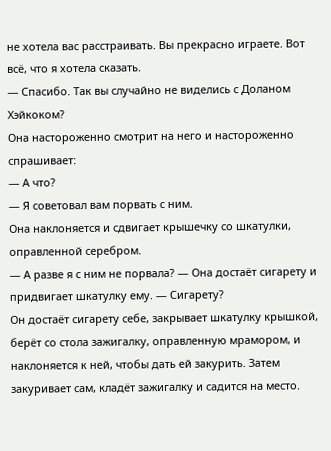не хотела вас расстраивать. Вы прекрасно играете. Вот всё, что я хотела сказать.
— Спасибо. Так вы случайно не виделись с Доланом Хэйкоком?
Она настороженно смотрит на него и настороженно спрашивает:
— А что?
— Я советовал вам порвать с ним.
Она наклоняется и сдвигает крышечку со шкатулки, оправленной серебром.
— А разве я с ним не порвала? — Она достаёт сигарету и придвигает шкатулку ему. — Сигарету?
Он достаёт сигарету себе, закрывает шкатулку крышкой, берёт со стола зажигалку, оправленную мрамором, и наклоняется к ней, чтобы дать ей закурить. Затем закуривает сам, кладёт зажигалку и садится на место.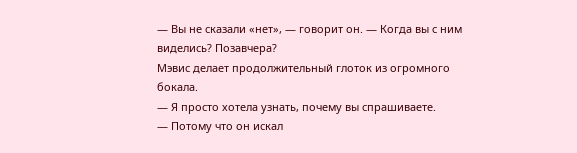— Вы не сказали «нет», — говорит он. — Когда вы с ним виделись? Позавчера?
Мэвис делает продолжительный глоток из огромного бокала.
— Я просто хотела узнать, почему вы спрашиваете.
— Потому что он искал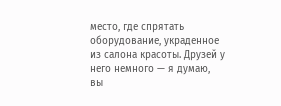место, где спрятать оборудование, украденное из салона красоты. Друзей у него немного — я думаю, вы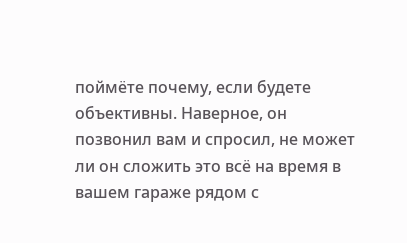поймёте почему, если будете объективны. Наверное, он позвонил вам и спросил, не может ли он сложить это всё на время в вашем гараже рядом с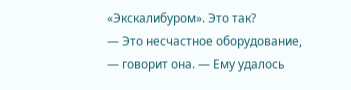«Экскалибуром». Это так?
— Это несчастное оборудование, — говорит она. — Ему удалось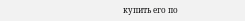купить его по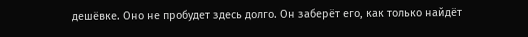дешёвке. Оно не пробудет здесь долго. Он заберёт его, как только найдёт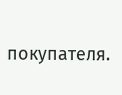покупателя.